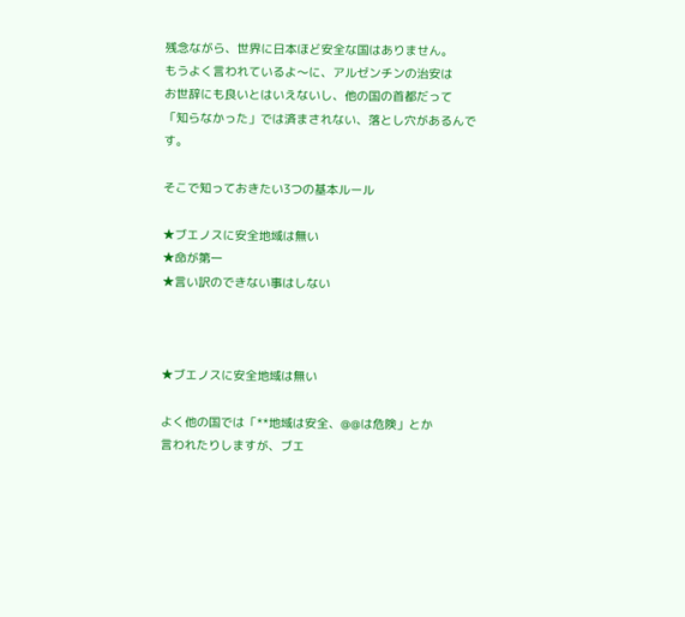残念ながら、世界に日本ほど安全な国はありません。
もうよく言われているよ〜に、アルゼンチンの治安は
お世辞にも良いとはいえないし、他の国の首都だって
「知らなかった」では済まされない、落とし穴があるんです。

そこで知っておきたい3つの基本ルール

★ブエノスに安全地域は無い
★命が第一
★言い訳のできない事はしない



★ブエノスに安全地域は無い

よく他の国では「**地域は安全、@@は危険」とか
言われたりしますが、ブエ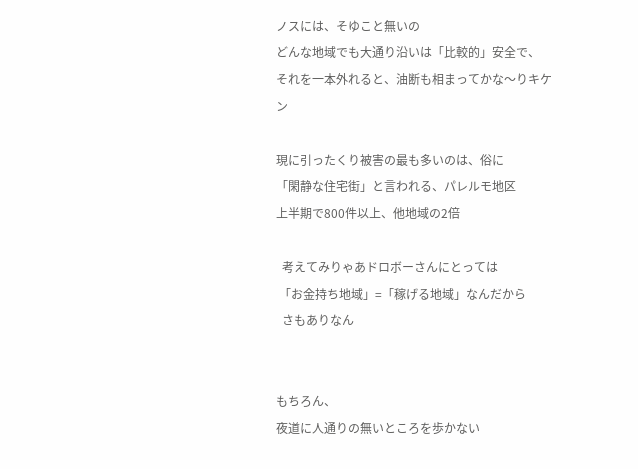ノスには、そゆこと無いの
どんな地域でも大通り沿いは「比較的」安全で、
それを一本外れると、油断も相まってかな〜りキケン

現に引ったくり被害の最も多いのは、俗に
「閑静な住宅街」と言われる、パレルモ地区
上半期で800件以上、他地域の2倍

  考えてみりゃあドロボーさんにとっては
 「お金持ち地域」=「稼げる地域」なんだから
  さもありなん


もちろん、
夜道に人通りの無いところを歩かない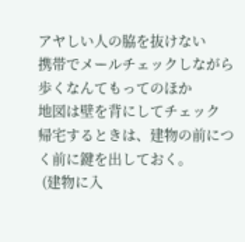アヤしい人の脇を抜けない
携帯でメールチェックしながら歩くなんてもってのほか
地図は壁を背にしてチェック
帰宅するときは、建物の前につく前に鍵を出しておく。
 (建物に入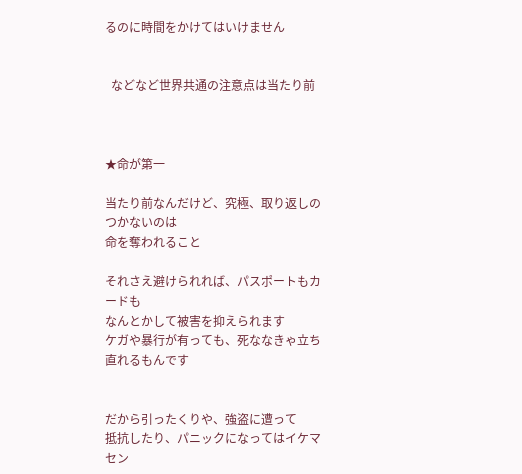るのに時間をかけてはいけません


  などなど世界共通の注意点は当たり前



★命が第一

当たり前なんだけど、究極、取り返しのつかないのは
命を奪われること

それさえ避けられれば、パスポートもカードも
なんとかして被害を抑えられます
ケガや暴行が有っても、死ななきゃ立ち直れるもんです


だから引ったくりや、強盗に遭って
抵抗したり、パニックになってはイケマセン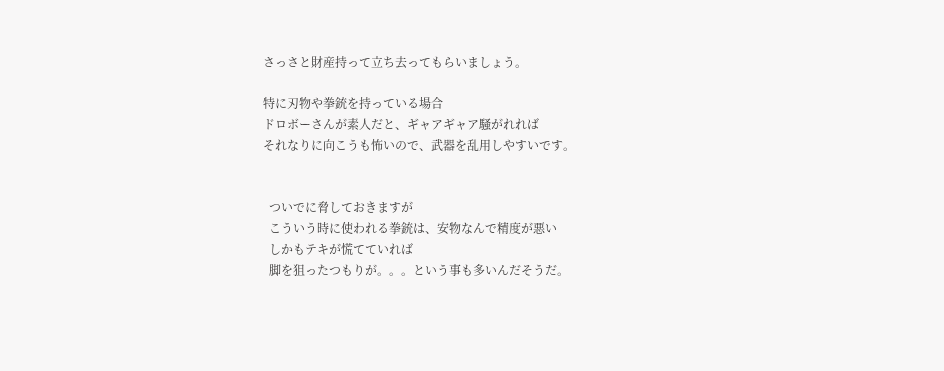さっさと財産持って立ち去ってもらいましょう。

特に刃物や拳銃を持っている場合
ドロボーさんが素人だと、ギャアギャア騒がれれば
それなりに向こうも怖いので、武器を乱用しやすいです。


  ついでに脅しておきますが
  こういう時に使われる拳銃は、安物なんで精度が悪い
  しかもテキが慌てていれば
  脚を狙ったつもりが。。。という事も多いんだそうだ。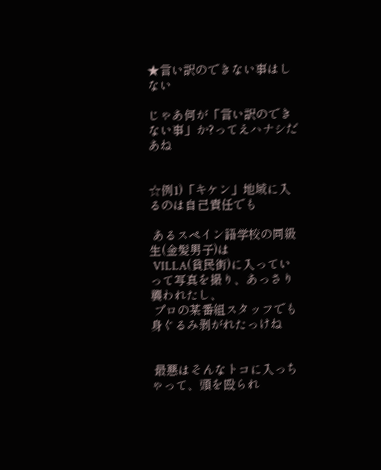★言い訳のできない事はしない

じゃあ何が「言い訳のできない事」か?ってえハナシだあね


☆例1)「キケン」地域に入るのは自己責任でも

 あるスペイン語学校の同級生(金髪男子)は
 VILLA(貧民街)に入っていって写真を撮り、あっさり襲われたし、
 プロの某番組スタッフでも身ぐるみ剥がれたっけね


 最悪はそんなトコに入っちゃって、頭を殴られ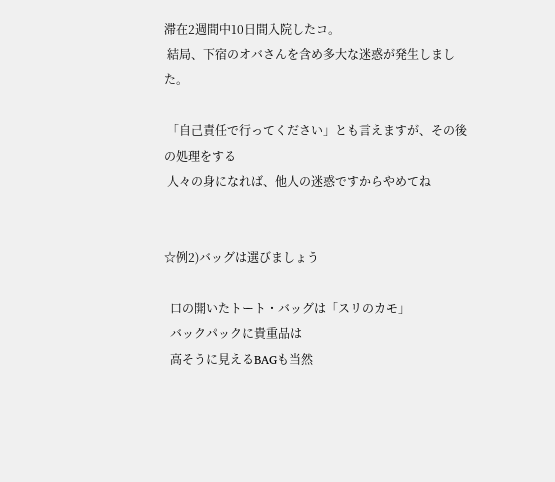滞在2週間中10日間入院したコ。
 結局、下宿のオバさんを含め多大な迷惑が発生しました。

 「自己責任で行ってください」とも言えますが、その後の処理をする
 人々の身になれば、他人の迷惑ですからやめてね


☆例2)バッグは選びましょう

  口の開いたトート・バッグは「スリのカモ」
  バックパックに貴重品は
  高そうに見えるBAGも当然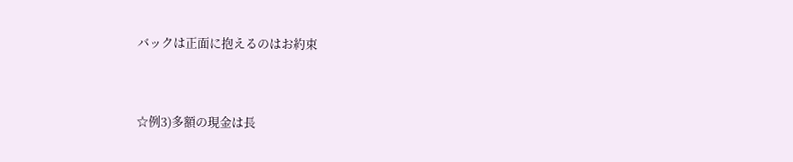バックは正面に抱えるのはお約束


☆例3)多額の現金は長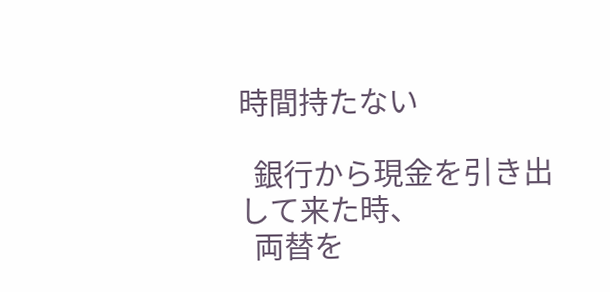時間持たない

  銀行から現金を引き出して来た時、
  両替を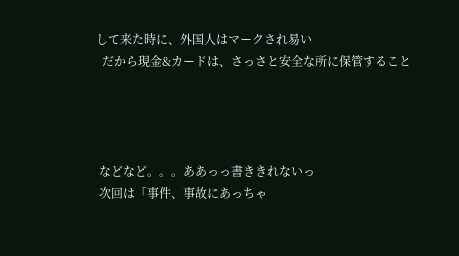して来た時に、外国人はマークされ易い
  だから現金&カードは、さっさと安全な所に保管すること




 などなど。。。ああっっ書ききれないっ
 次回は「事件、事故にあっちゃ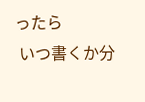ったら
 いつ書くか分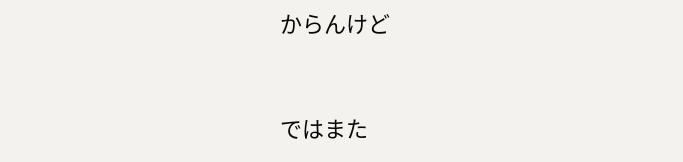からんけど


ではまた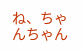ね、ちゃんちゃん